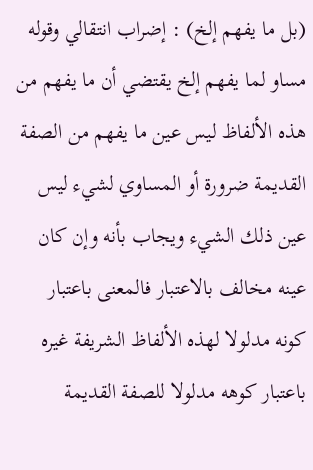(بل ما يفهم إلخ) : إضراب انتقالي وقوله مساو لما يفهم إلخ يقتضي أن ما يفهم من هذه الألفاظ ليس عين ما يفهم من الصفة القديمة ضرورة أو المساوي لشيء ليس عين ذلك الشيء ويجاب بأنه وإن كان عينه مخالف بالاعتبار فالمعنى باعتبار كونه مدلولا لهذه الألفاظ الشريفة غيره باعتبار كوهه مدلولا للصفة القديمة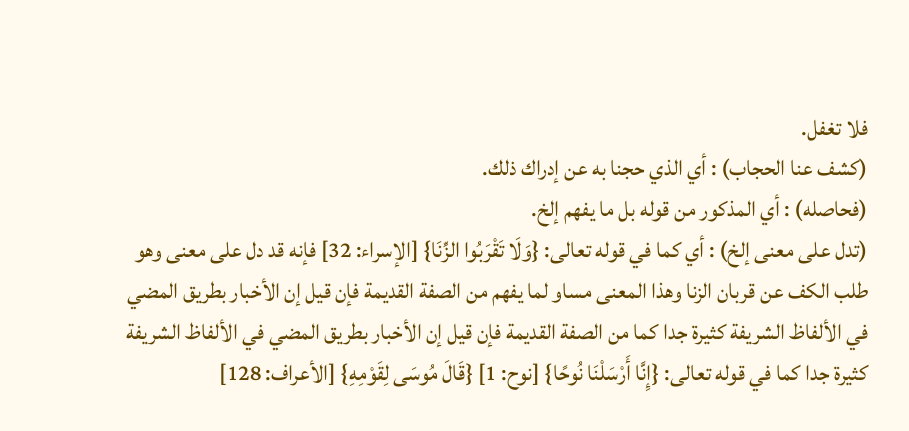فلا تغفل.
(كشف عنا الحجاب) : أي الذي حجنا به عن إدراك ذلك.
(فحاصله) : أي المذكور من قوله بل ما يفهم إلخ.
(تدل على معنى إلخ) : أي كما في قوله تعالى: {وَلَا تَقْرَبُوا الزِّنَا} [الإسراء: 32] فإنه قد دل على معنى وهو طلب الكف عن قربان الزنا وهذا المعنى مساو لما يفهم من الصفة القديمة فإن قيل إن الأخبار بطريق المضي في الألفاظ الشريفة كثيرة جدا كما من الصفة القديمة فإن قيل إن الأخبار بطريق المضي في الألفاظ الشريفة كثيرة جدا كما في قوله تعالى: {إِنَّا أَرْسَلْنَا نُوحًا} [نوح: 1] {قَالَ مُوسَى لِقَوْمِهِ} [الأعراف: 128]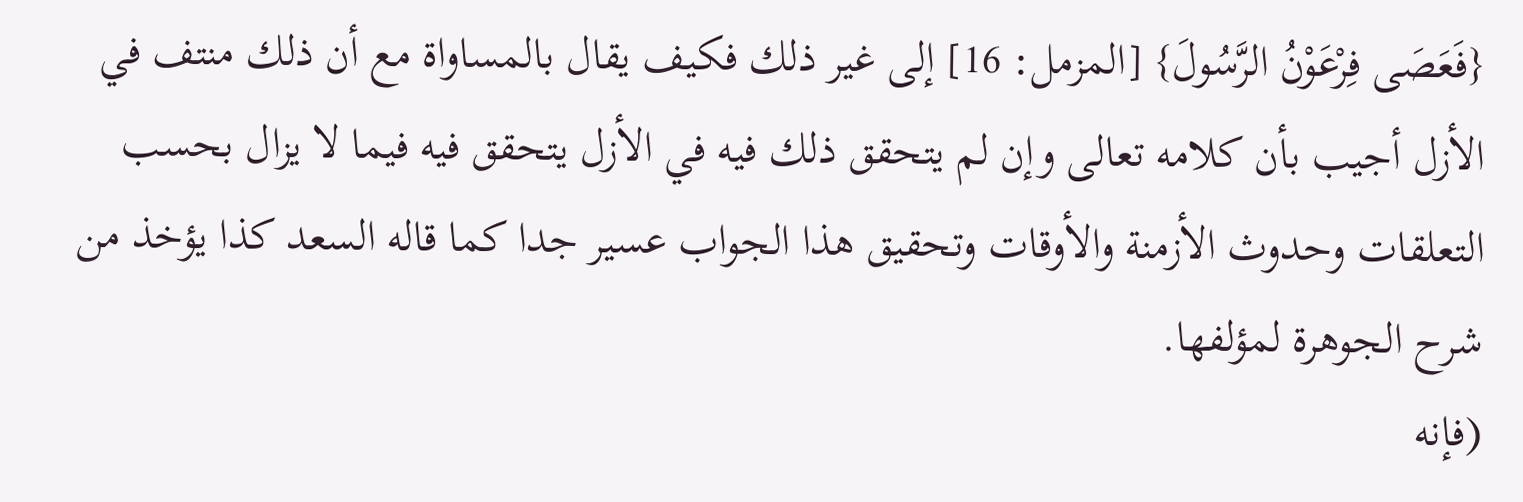{فَعَصَى فِرْعَوْنُ الرَّسُولَ} [المزمل: 16] إلى غير ذلك فكيف يقال بالمساواة مع أن ذلك منتف في الأزل أجيب بأن كلامه تعالى وإن لم يتحقق ذلك فيه في الأزل يتحقق فيه فيما لا يزال بحسب التعلقات وحدوث الأزمنة والأوقات وتحقيق هذا الجواب عسير جدا كما قاله السعد كذا يؤخذ من شرح الجوهرة لمؤلفها.
(فإنه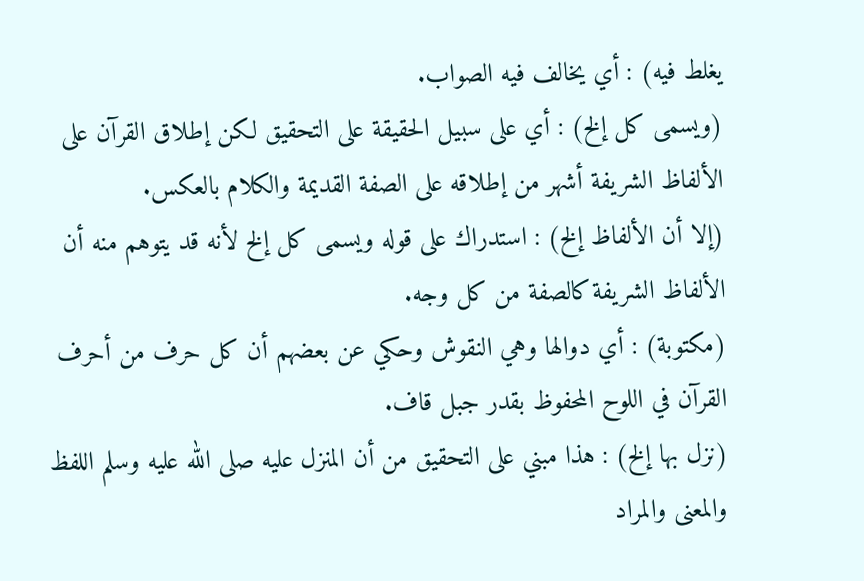يغلط فيه) : أي يخالف فيه الصواب.
(ويسمى كل إلخ) : أي على سبيل الحقيقة على التحقيق لكن إطلاق القرآن على الألفاظ الشريفة أشهر من إطلاقه على الصفة القديمة والكلام بالعكس.
(إلا أن الألفاظ إلخ) : استدراك على قوله ويسمى كل إلخ لأنه قد يتوهم منه أن الألفاظ الشريفة كالصفة من كل وجه.
(مكتوبة) : أي دوالها وهي النقوش وحكي عن بعضهم أن كل حرف من أحرف القرآن في اللوح المحفوظ بقدر جبل قاف.
(نزل بها إلخ) : هذا مبني على التحقيق من أن المنزل عليه صلى الله عليه وسلم اللفظ والمعنى والمراد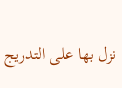نزل بها على التدريج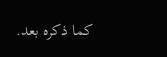كما ذكره بعد.